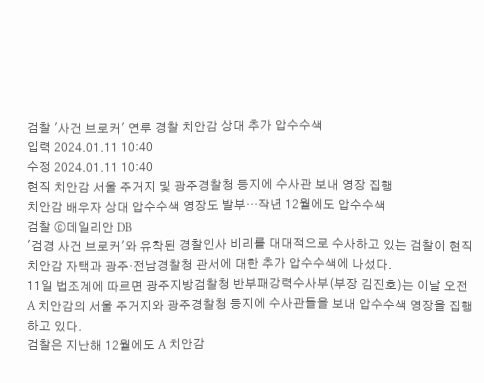검찰 '사건 브로커' 연루 경찰 치안감 상대 추가 압수수색
입력 2024.01.11 10:40
수정 2024.01.11 10:40
현직 치안감 서울 주거지 및 광주경찰청 등지에 수사관 보내 영장 집행
치안감 배우자 상대 압수수색 영장도 발부…작년 12월에도 압수수색
검찰 ⓒ데일리안 DB
'검경 사건 브로커'와 유착된 경찰인사 비리를 대대적으로 수사하고 있는 검찰이 현직 치안감 자택과 광주·전남경찰청 관서에 대한 추가 압수수색에 나섰다.
11일 법조계에 따르면 광주지방검찰청 반부패강력수사부(부장 김진호)는 이날 오전 A 치안감의 서울 주거지와 광주경찰청 등지에 수사관들을 보내 압수수색 영장을 집행하고 있다.
검찰은 지난해 12월에도 A 치안감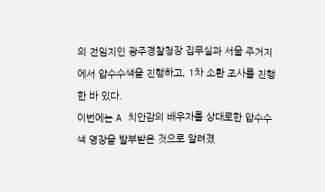의 전임지인 광주경찰청장 집무실과 서울 주거지에서 압수수색을 진행하고, 1차 소환 조사를 진행한 바 있다.
이번에는 A 치안감의 배우자를 상대로한 압수수색 영장을 발부받은 것으로 알려졌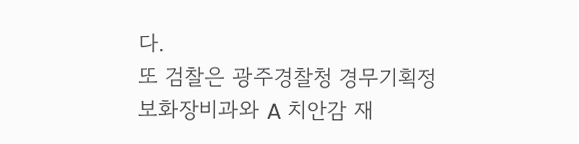다.
또 검찰은 광주경찰청 경무기획정보화장비과와 A 치안감 재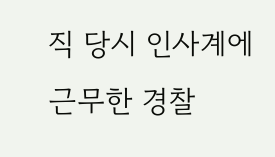직 당시 인사계에 근무한 경찰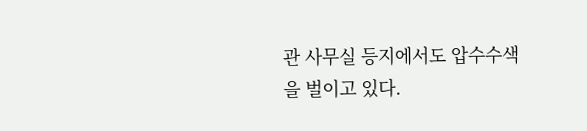관 사무실 등지에서도 압수수색을 벌이고 있다.